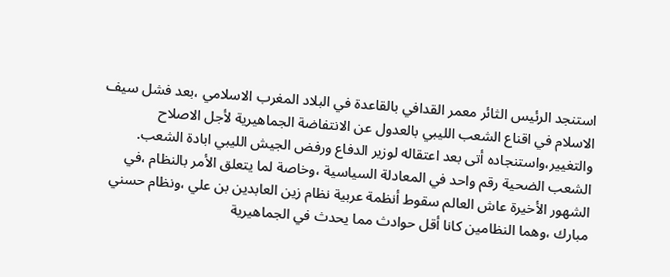استنجد الرئيس الثائر معمر القدافي بالقاعدة في البلاد المغرب الاسلامي ،بعد فشل سيف الاسلام في اقناع الشعب الليبي بالعدول عن الانتفاضة الجماهيرية لأجل الاصلاح والتغيير،واستنجاده أتى بعد اعتقاله لوزير الدفاع ورفض الجيش الليبي ابادة الشعب.
الشعب الضحية رقم واحد في المعادلة السياسية ،وخاصة لما يتعلق الأمر بالنظام ،في الشهور الأخيرة عاش العالم سقوط أنظمة عربية نظام زين العابدين بن علي ،ونظام حسني مبارك ،وهما النظامين كانا أقل حوادث مما يحدث في الجماهيرية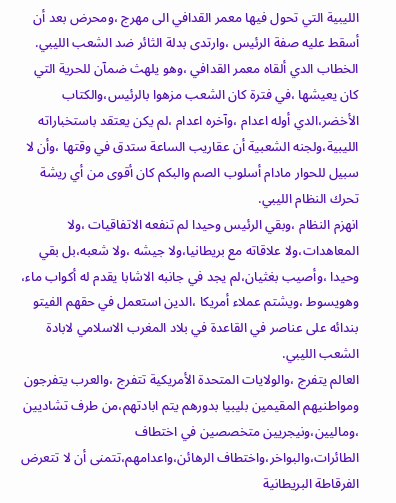الليبية التي تحول فيها معمر القدافي الى مهرج ،ومحرض بعد أن أسقط عليه صفة الرئيس ،وارتدى بدلة الثائر ضد الشعب الليبي.
الخطاب الدي ألقاه معمر القدافي ،وهو يلهث ضمآن للحرية التي كان يعيشها ،في فترة كان الشعب مزهوا بالرئيس،والكتاب الأخضر،الدي أوله اعدام ،وآخره اعدام ،لم يكن يعتقد باستخباراته الليبية،ولجنه الشعبية أن عقاريب الساعة ستدق في وقتها ،وأن لا سبيل للحوار مادام أسلوب الصم والبكم كان أقوى من أي ريشة تحرك النظام الليبي.
انهزم النظام ،وبقي الرئيس وحيدا لم تنفعه الاتفاقيات ،ولا المعاهدات،ولا علاقاته مع بريطانيا،ولا جيشه ،ولا شعبه،بل بقي وحيدا ،وأصيب بغثيان،لم يجد في جانبه الاشابا يقدم له أكواب ماء، وهويسوط ،ويشتم عملاء أمريكا ،الدين استعمل في حقهم الفيتو بندائه على عناصر في القاعدة في بلاد المغرب الاسلامي لابادة الشعب الليبي.
العالم يتفرج ،والولايات المتحدة الأمريكية تتفرج ،والعرب يتفرجون ومواطنيهم المقيمين بليبيا بدورهم يتم ابادتهم،من طرف تشاديين ،وماليين،ونيجريين متخصصين في اختطاف الطائرات،والبواخر،واختطاف الرهائن،واعدامهم،تتمنى أن لا تتعرض الفرقاطة البريطانية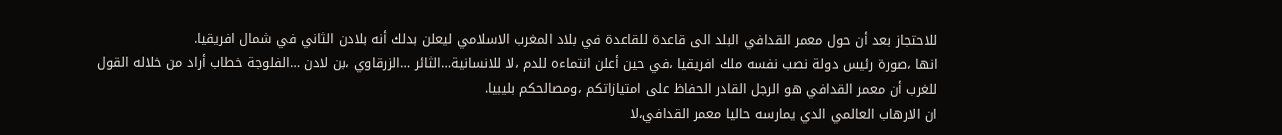للاحتجاز بعد أن حول معمر القدافي البلد الى قاعدة للقاعدة في بلاد المغرب الاسلامي ليعلن بدلك أنه بلادن الثاني في شمال افريقيا.
انها ،صورة رئيس دولة نصب نفسه ملك افريقيا ،في حين أعلن انتماءه للدم ،لا للانسانية…الثائر …الزرقاوي ،بن لادن …الفلوجة خطاب أراد من خلاله القول للغرب أن معمر القدافي هو الرجل القادر الحفاظ على امتيازاتكم ،ومصالحكم بليبيا.
ان الارهاب العالمي الدي يمارسه حاليا معمر القدافي،لا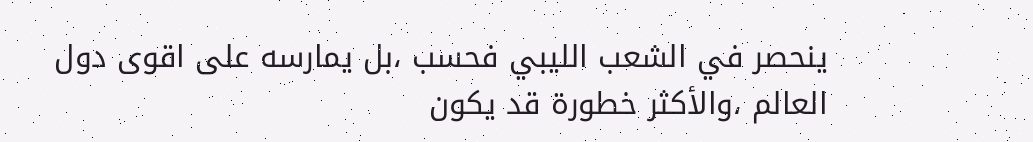ينحصر في الشعب الليبي فحسب ،بل يمارسه على اقوى دول العالم ،والأكثر خطورة قد يكون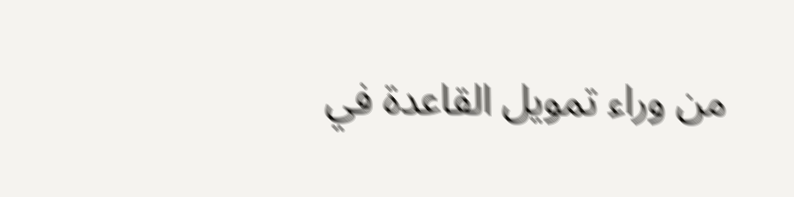من وراء تمويل القاعدة في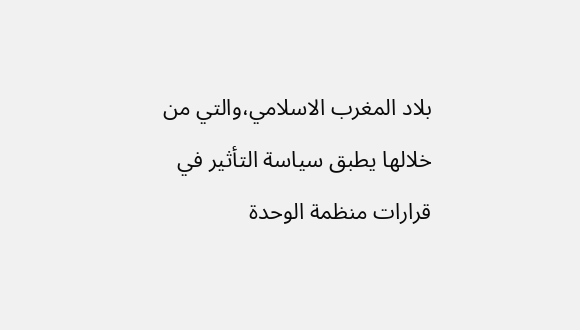بلاد المغرب الاسلامي،والتي من خلالها يطبق سياسة التأثير في قرارات منظمة الوحدة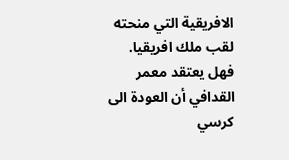الافريقية التي منحته لقب ملك افريقيا.
فهل يعتقد معمر القدافي أن العودة الى كرسي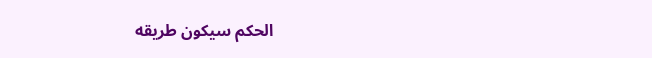الحكم سيكون طريقه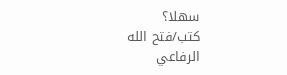سهلا؟
كتب/فتح الله الرفاعي